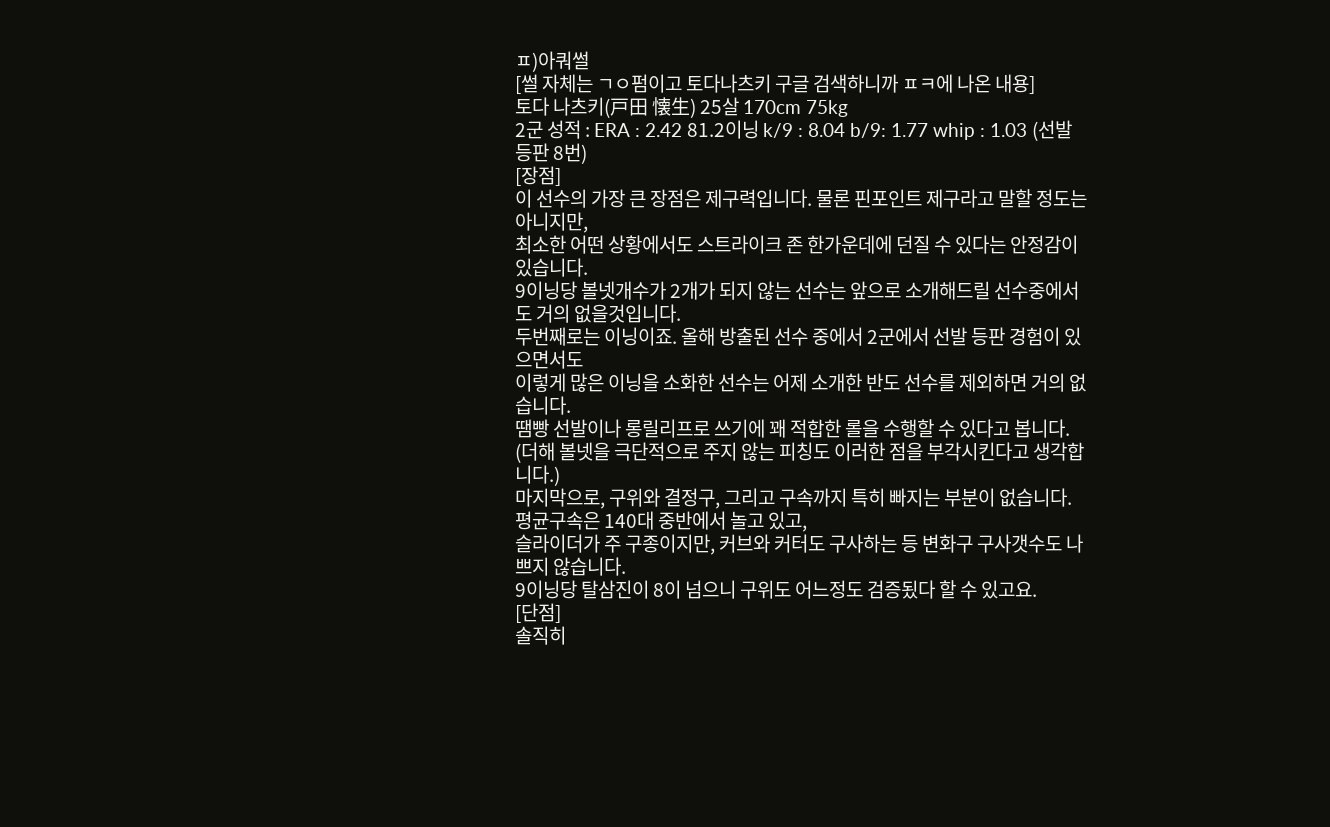ㅍ)아쿼썰
[썰 자체는 ㄱㅇ펌이고 토다나츠키 구글 검색하니까 ㅍㅋ에 나온 내용]
토다 나츠키(戸田 懐生) 25살 170cm 75kg
2군 성적 : ERA : 2.42 81.2이닝 k/9 : 8.04 b/9: 1.77 whip : 1.03 (선발 등판 8번)
[장점]
이 선수의 가장 큰 장점은 제구력입니다. 물론 핀포인트 제구라고 말할 정도는 아니지만,
최소한 어떤 상황에서도 스트라이크 존 한가운데에 던질 수 있다는 안정감이 있습니다.
9이닝당 볼넷개수가 2개가 되지 않는 선수는 앞으로 소개해드릴 선수중에서도 거의 없을것입니다.
두번째로는 이닝이죠. 올해 방출된 선수 중에서 2군에서 선발 등판 경험이 있으면서도
이렇게 많은 이닝을 소화한 선수는 어제 소개한 반도 선수를 제외하면 거의 없습니다.
땜빵 선발이나 롱릴리프로 쓰기에 꽤 적합한 롤을 수행할 수 있다고 봅니다.
(더해 볼넷을 극단적으로 주지 않는 피칭도 이러한 점을 부각시킨다고 생각합니다.)
마지막으로, 구위와 결정구, 그리고 구속까지 특히 빠지는 부분이 없습니다.
평균구속은 140대 중반에서 놀고 있고,
슬라이더가 주 구종이지만, 커브와 커터도 구사하는 등 변화구 구사갯수도 나쁘지 않습니다.
9이닝당 탈삼진이 8이 넘으니 구위도 어느정도 검증됬다 할 수 있고요.
[단점]
솔직히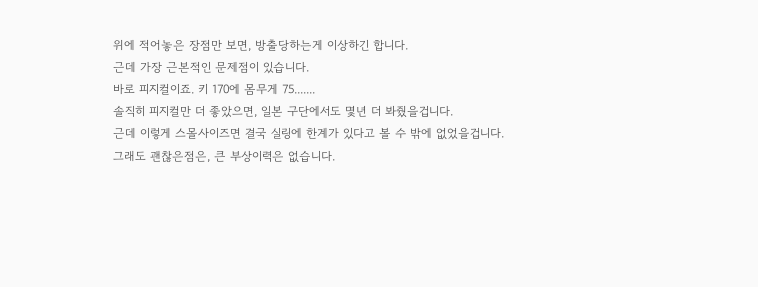위에 적어놓은 장점만 보면, 방출당하는게 이상하긴 합니다.
근데 가장 근본적인 문제점이 있습니다.
바로 피지컬이죠. 키 170에 몸무게 75.......
솔직히 피지컬만 더 좋았으면, 일본 구단에서도 몇년 더 봐줬을겁니다.
근데 이렇게 스몰사이즈면 결국 실링에 한계가 있다고 볼 수 밖에 없었을겁니다.
그래도 괜찮은점은, 큰 부상이력은 없습니다.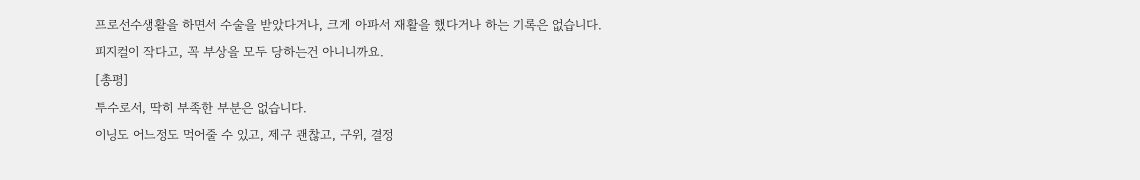프로선수생활을 하면서 수술을 받았다거나, 크게 아파서 재활을 했다거나 하는 기록은 없습니다.
피지컬이 작다고, 꼭 부상을 모두 당하는건 아니니까요.
[총평]
투수로서, 딱히 부족한 부분은 없습니다.
이닝도 어느정도 먹어줄 수 있고, 제구 괜찮고, 구위, 결정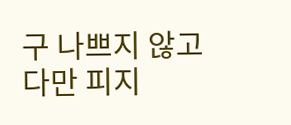구 나쁘지 않고
다만 피지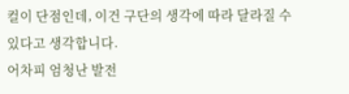컬이 단점인데, 이건 구단의 생각에 따라 달라질 수 있다고 생각합니다.
어차피 엄청난 발전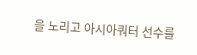을 노리고 아시아쿼터 선수를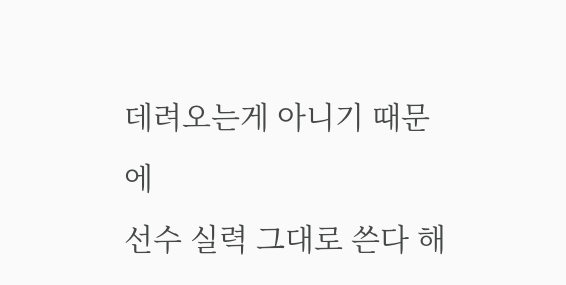데려오는게 아니기 때문에
선수 실력 그대로 쓴다 해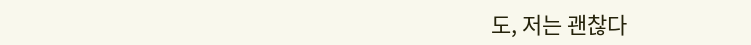도, 저는 괜찮다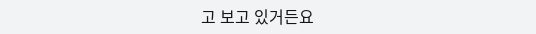고 보고 있거든요